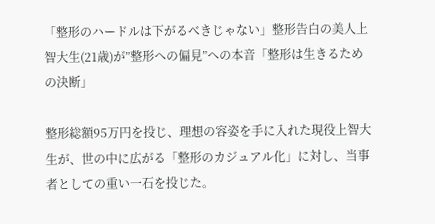「整形のハードルは下がるべきじゃない」整形告白の美人上智大生(21歳)が”整形への偏見”への本音「整形は生きるための決断」

整形総額95万円を投じ、理想の容姿を手に入れた現役上智大生が、世の中に広がる「整形のカジュアル化」に対し、当事者としての重い一石を投じた。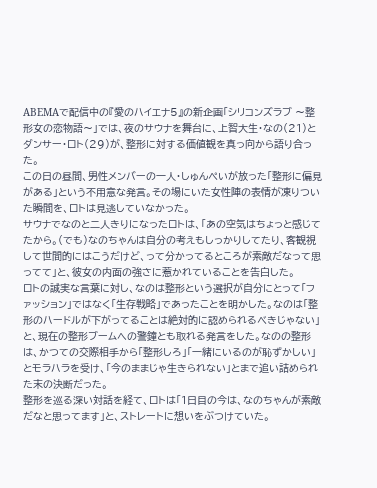ABEMAで配信中の『愛のハイエナ5』の新企画「シリコンズラブ 〜整形女の恋物語〜」では、夜のサウナを舞台に、上智大生・なの(21)とダンサー・ロト(29)が、整形に対する価値観を真っ向から語り合った。
この日の昼間、男性メンバーの一人・しゅんぺいが放った「整形に偏見がある」という不用意な発言。その場にいた女性陣の表情が凍りついた瞬間を、ロトは見逃していなかった。
サウナでなのと二人きりになったロトは、「あの空気はちょっと感じてたから。(でも)なのちゃんは自分の考えもしっかりしてたり、客観視して世間的にはこうだけど、って分かってるところが素敵だなって思ってて」と、彼女の内面の強さに惹かれていることを告白した。
ロトの誠実な言葉に対し、なのは整形という選択が自分にとって「ファッション」ではなく「生存戦略」であったことを明かした。なのは「整形のハードルが下がってることは絶対的に認められるべきじゃない」と、現在の整形ブームへの警鐘とも取れる発言をした。なのの整形は、かつての交際相手から「整形しろ」「一緒にいるのが恥ずかしい」とモラハラを受け、「今のままじゃ生きられない」とまで追い詰められた末の決断だった。
整形を巡る深い対話を経て、ロトは「1日目の今は、なのちゃんが素敵だなと思ってます」と、ストレートに想いをぶつけていた。